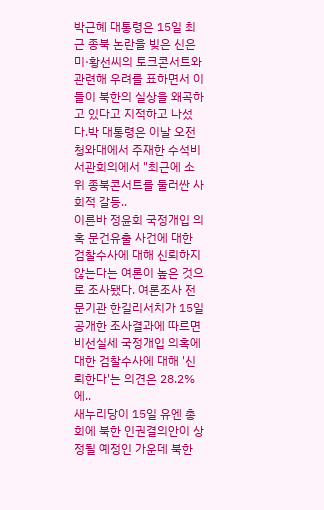박근혜 대통령은 15일 최근 종북 논란을 빚은 신은미·황선씨의 토크콘서트와 관련해 우려를 표하면서 이들이 북한의 실상을 왜곡하고 있다고 지적하고 나섰다.박 대통령은 이날 오전 청와대에서 주재한 수석비서관회의에서 "최근에 소위 종북콘서트를 둘러싼 사회적 갈등..
이른바 정윤회 국정개입 의혹 문건유출 사건에 대한 검찰수사에 대해 신뢰하지 않는다는 여론이 높은 것으로 조사됐다. 여론조사 전문기관 한길리서치가 15일 공개한 조사결과에 따르면 비선실세 국정개입 의혹에 대한 검찰수사에 대해 '신뢰한다'는 의견은 28.2%에..
새누리당이 15일 유엔 총회에 북한 인권결의안이 상정될 예정인 가운데 북한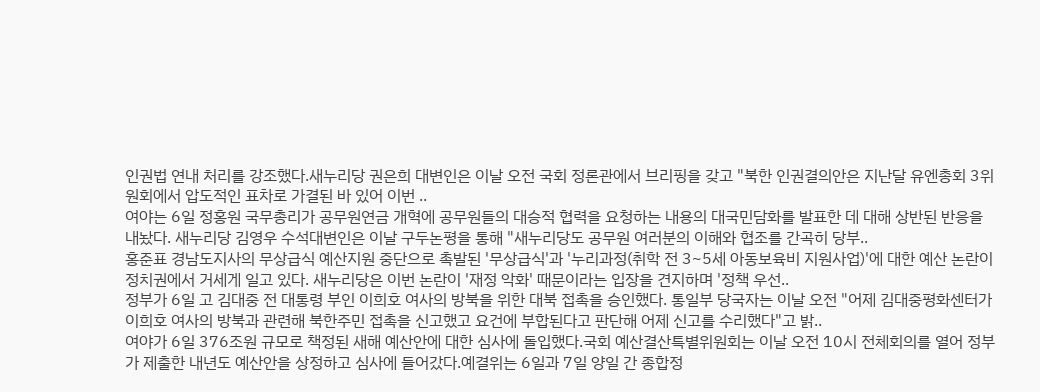인권법 연내 처리를 강조했다.새누리당 권은희 대변인은 이날 오전 국회 정론관에서 브리핑을 갖고 "북한 인권결의안은 지난달 유엔총회 3위원회에서 압도적인 표차로 가결된 바 있어 이번 ..
여야는 6일 정홍원 국무총리가 공무원연금 개혁에 공무원들의 대승적 협력을 요청하는 내용의 대국민담화를 발표한 데 대해 상반된 반응을 내놨다. 새누리당 김영우 수석대변인은 이날 구두논평을 통해 "새누리당도 공무원 여러분의 이해와 협조를 간곡히 당부..
홍준표 경남도지사의 무상급식 예산지원 중단으로 촉발된 '무상급식'과 '누리과정(취학 전 3~5세 아동보육비 지원사업)'에 대한 예산 논란이 정치권에서 거세게 일고 있다. 새누리당은 이번 논란이 '재정 악화' 때문이라는 입장을 견지하며 '정책 우선..
정부가 6일 고 김대중 전 대통령 부인 이희호 여사의 방북을 위한 대북 접촉을 승인했다. 통일부 당국자는 이날 오전 "어제 김대중평화센터가 이희호 여사의 방북과 관련해 북한주민 접촉을 신고했고 요건에 부합된다고 판단해 어제 신고를 수리했다"고 밝..
여야가 6일 376조원 규모로 책정된 새해 예산안에 대한 심사에 돌입했다.국회 예산결산특별위원회는 이날 오전 10시 전체회의를 열어 정부가 제출한 내년도 예산안을 상정하고 심사에 들어갔다.예결위는 6일과 7일 양일 간 종합정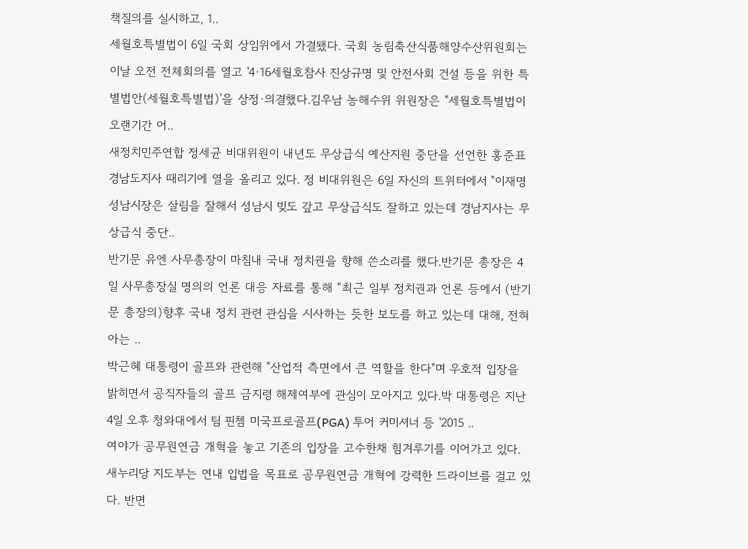책질의를 실시하고, 1..
세월호특별법이 6일 국회 상임위에서 가결됐다. 국회 농림축산식품해양수산위원회는 이날 오전 전체회의를 열고 '4·16세월호참사 진상규명 및 안전사회 건설 등을 위한 특별법안(세월호특별법)'을 상정·의결했다.김우남 농해수위 위원장은 "세월호특별법이 오랜기간 어..
새정치민주연합 정세균 비대위원이 내년도 무상급식 예산지원 중단을 선언한 홍준표 경남도지사 때리기에 열을 올리고 있다. 정 비대위원은 6일 자신의 트위터에서 "이재명 성남시장은 살림을 잘해서 성남시 빚도 갚고 무상급식도 잘하고 있는데 경남지사는 무상급식 중단..
반기문 유엔 사무총장이 마침내 국내 정치권을 향해 쓴소리를 했다.반기문 총장은 4일 사무총장실 명의의 언론 대응 자료를 통해 “최근 일부 정치권과 언론 등에서 (반기문 총장의)향후 국내 정치 관련 관심을 시사하는 듯한 보도를 하고 있는데 대해, 전혀 아는 ..
박근혜 대통령이 골프와 관련해 "산업적 측면에서 큰 역할을 한다"며 우호적 입장을 밝히면서 공직자들의 골프 금지령 해제여부에 관심이 모아지고 있다.박 대통령은 지난 4일 오후 청와대에서 팀 핀쳄 미국프로골프(PGA) 투어 커미셔너 등 '2015 ..
여야가 공무원연금 개혁을 놓고 기존의 입장을 고수한채 힘겨루기를 이어가고 있다. 새누리당 지도부는 연내 입법을 목표로 공무원연금 개혁에 강력한 드라이브를 걸고 있다. 반면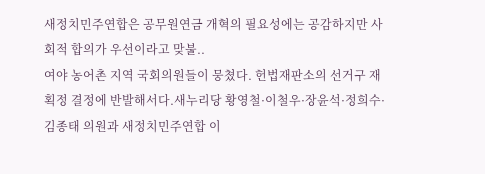새정치민주연합은 공무원연금 개혁의 필요성에는 공감하지만 사회적 합의가 우선이라고 맞불..
여야 농어촌 지역 국회의원들이 뭉쳤다. 헌법재판소의 선거구 재획정 결정에 반발해서다.새누리당 황영철·이철우·장윤석·정희수·김종태 의원과 새정치민주연합 이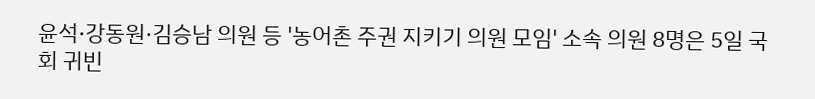윤석·강동원·김승남 의원 등 '농어촌 주권 지키기 의원 모임' 소속 의원 8명은 5일 국회 귀빈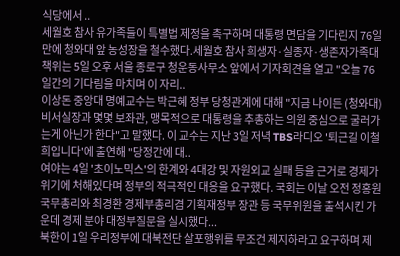식당에서 ..
세월호 참사 유가족들이 특별법 제정을 촉구하며 대통령 면담을 기다린지 76일 만에 청와대 앞 농성장을 철수했다.세월호 참사 희생자·실종자·생존자가족대책위는 5일 오후 서울 종로구 청운동사무소 앞에서 기자회견을 열고 "오늘 76일간의 기다림을 마치며 이 자리..
이상돈 중앙대 명예교수는 박근혜 정부 당청관계에 대해 "지금 나이든 (청와대) 비서실장과 몇몇 보좌관, 맹목적으로 대통령을 추총하는 의원 중심으로 굴러가는게 아닌가 한다"고 말했다. 이 교수는 지난 3일 저녁 TBS라디오 '퇴근길 이철희입니다'에 출연해 "당정간에 대..
여야는 4일 '초이노믹스'의 한계와 4대강 및 자원외교 실패 등을 근거로 경제가 위기에 처해있다며 정부의 적극적인 대응을 요구했다. 국회는 이날 오전 정홍원 국무총리와 최경환 경제부총리겸 기획재정부 장관 등 국무위원을 출석시킨 가운데 경제 분야 대정부질문을 실시했다...
북한이 1일 우리정부에 대북전단 살포행위를 무조건 제지하라고 요구하며 제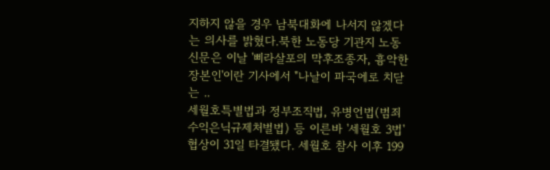지하지 않을 경우 남북대화에 나서지 않겠다는 의사를 밝혔다.북한 노동당 기관지 노동신문은 이날 '삐라살포의 막후조종자, 흉악한 장본인'이란 기사에서 "나날이 파국에로 치닫는 ..
세월호특별법과 정부조직법, 유병언법(범죄수익은닉규제처벌법) 등 이른바 '세월호 3법' 협상이 31일 타결됐다. 세월호 참사 이후 199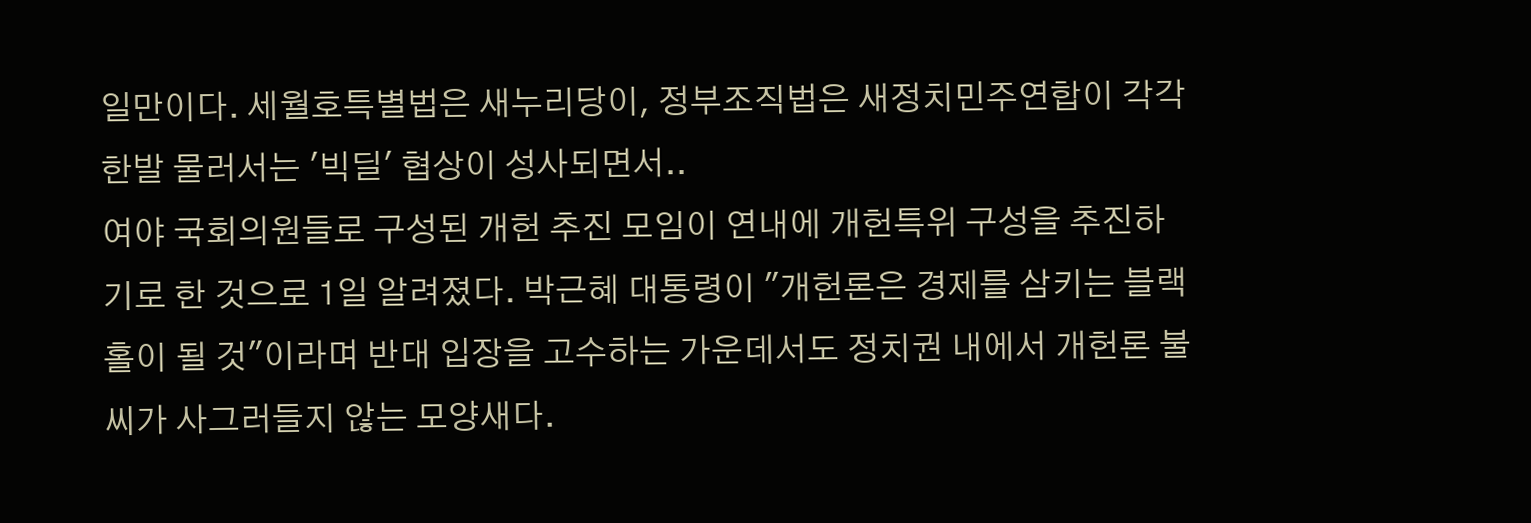일만이다. 세월호특별법은 새누리당이, 정부조직법은 새정치민주연합이 각각 한발 물러서는 '빅딜' 협상이 성사되면서..
여야 국회의원들로 구성된 개헌 추진 모임이 연내에 개헌특위 구성을 추진하기로 한 것으로 1일 알려졌다. 박근혜 대통령이 "개헌론은 경제를 삼키는 블랙홀이 될 것"이라며 반대 입장을 고수하는 가운데서도 정치권 내에서 개헌론 불씨가 사그러들지 않는 모양새다.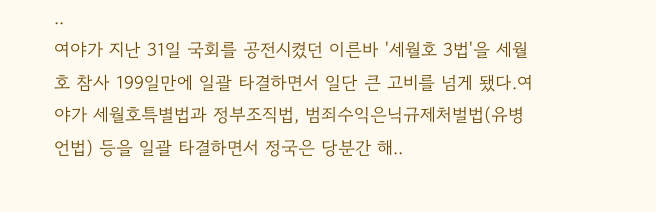..
여야가 지난 31일 국회를 공전시켰던 이른바 '세월호 3법'을 세월호 참사 199일만에 일괄 타결하면서 일단 큰 고비를 넘게 됐다.여야가 세월호특별법과 정부조직법, 범죄수익은닉규제처벌법(유병언법) 등을 일괄 타결하면서 정국은 당분간 해..